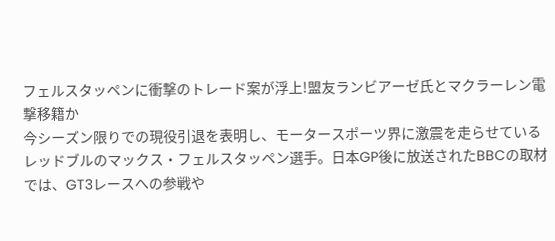フェルスタッペンに衝撃のトレード案が浮上!盟友ランビアーゼ氏とマクラーレン電撃移籍か
今シーズン限りでの現役引退を表明し、モータースポーツ界に激震を走らせているレッドブルのマックス・フェルスタッペン選手。日本GP後に放送されたBBCの取材では、GT3レースへの参戦や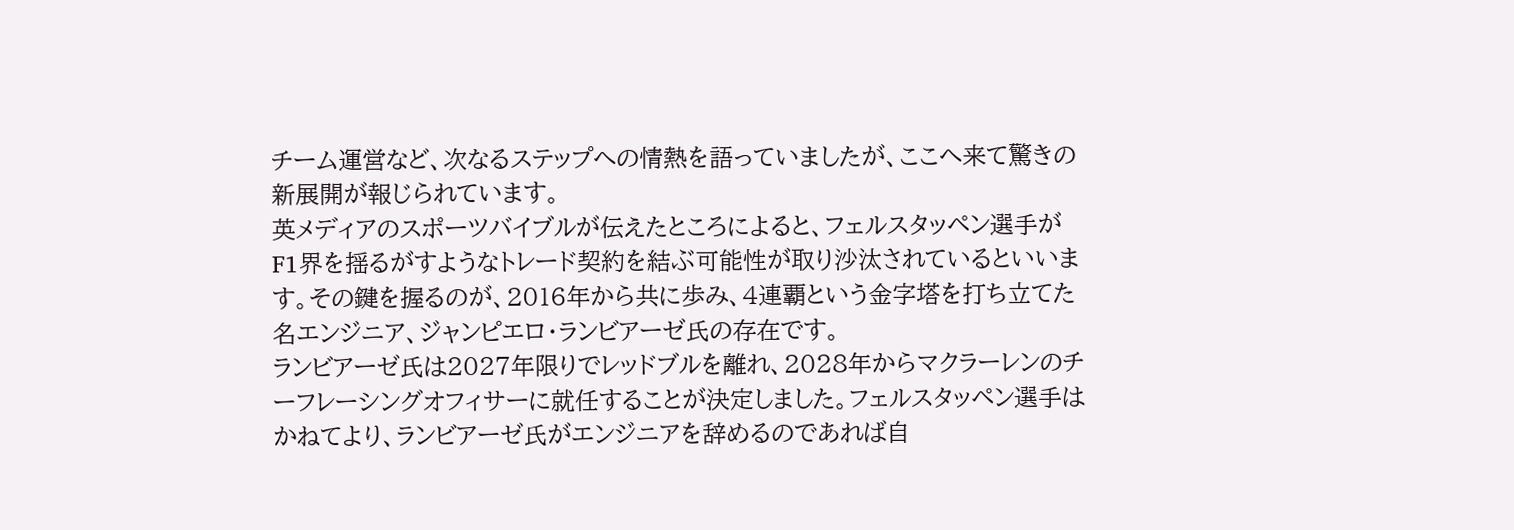チーム運営など、次なるステップへの情熱を語っていましたが、ここへ来て驚きの新展開が報じられています。
英メディアのスポーツバイブルが伝えたところによると、フェルスタッペン選手がF1界を揺るがすようなトレード契約を結ぶ可能性が取り沙汰されているといいます。その鍵を握るのが、2016年から共に歩み、4連覇という金字塔を打ち立てた名エンジニア、ジャンピエロ・ランビアーゼ氏の存在です。
ランビアーゼ氏は2027年限りでレッドブルを離れ、2028年からマクラーレンのチーフレーシングオフィサーに就任することが決定しました。フェルスタッペン選手はかねてより、ランビアーゼ氏がエンジニアを辞めるのであれば自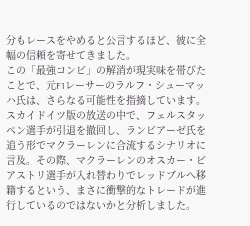分もレースをやめると公言するほど、彼に全幅の信頼を寄せてきました。
この「最強コンビ」の解消が現実味を帯びたことで、元F1レーサーのラルフ・シューマッハ氏は、さらなる可能性を指摘しています。スカイドイツ版の放送の中で、フェルスタッペン選手が引退を撤回し、ランビアーゼ氏を追う形でマクラーレンに合流するシナリオに言及。その際、マクラーレンのオスカー・ピアストリ選手が入れ替わりでレッドブルへ移籍するという、まさに衝撃的なトレードが進行しているのではないかと分析しました。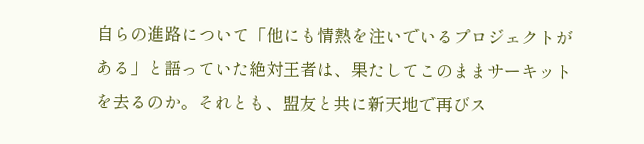自らの進路について「他にも情熱を注いでいるプロジェクトがある」と語っていた絶対王者は、果たしてこのままサーキットを去るのか。それとも、盟友と共に新天地で再びス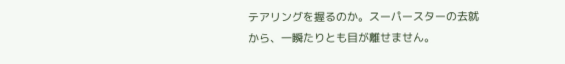テアリングを握るのか。スーパースターの去就から、一瞬たりとも目が離せません。